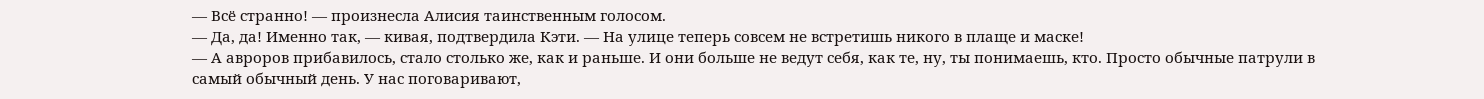— Всё странно! — произнесла Алисия таинственным голосом.
— Да, да! Именно так, — кивая, подтвердила Кэти. — На улице теперь совсем не встретишь никого в плаще и маске!
— А авроров прибавилось, стало столько же, как и раньше. И они больше не ведут себя, как те, ну, ты понимаешь, кто. Просто обычные патрули в самый обычный день. У нас поговаривают,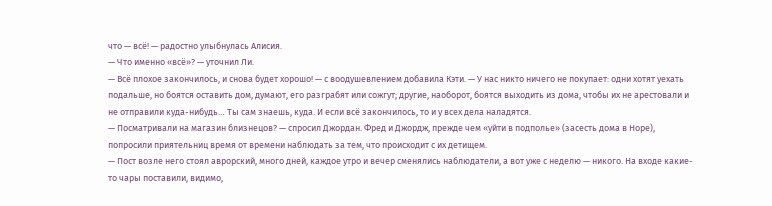что — всё! — радостно улыбнулась Алисия.
— Что именно «всё»? — уточнил Ли.
— Всё плохое закончилось, и снова будет хорошо! — с воодушевлением добавила Кэти. — У нас никто ничего не покупает: одни хотят уехать подальше, но боятся оставить дом, думают, его разграбят или сожгут; другие, наоборот, боятся выходить из дома, чтобы их не арестовали и не отправили куда-нибудь… Ты сам знаешь, куда. И если всё закончилось, то и у всех дела наладятся.
— Посматривали на магазин близнецов? — спросил Джордан. Фред и Джордж, прежде чем «уйти в подполье» (засесть дома в Норе), попросили приятельниц время от времени наблюдать за тем, что происходит с их детищем.
— Пост возле него стоял аврорский, много дней, каждое утро и вечер сменялись наблюдатели, а вот уже с неделю — никого. На входе какие-то чары поставили, видимо,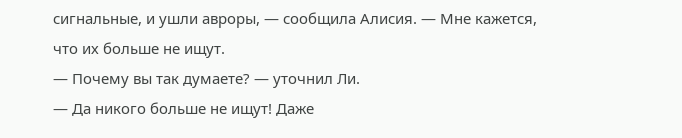сигнальные, и ушли авроры, — сообщила Алисия. — Мне кажется, что их больше не ищут.
— Почему вы так думаете? — уточнил Ли.
— Да никого больше не ищут! Даже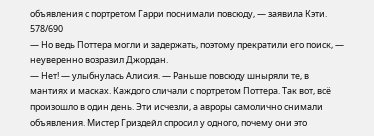объявления с портретом Гарри поснимали повсюду, — заявила Кэти.
578/690
— Но ведь Поттера могли и задержать, поэтому прекратили его поиск, — неуверенно возразил Джордан.
— Нет! — улыбнулась Алисия. — Раньше повсюду шныряли те, в мантиях и масках. Каждого сличали с портретом Поттера. Так вот, всё произошло в один день. Эти исчезли, а авроры самолично снимали объявления. Мистер Гриздейл спросил у одного, почему они это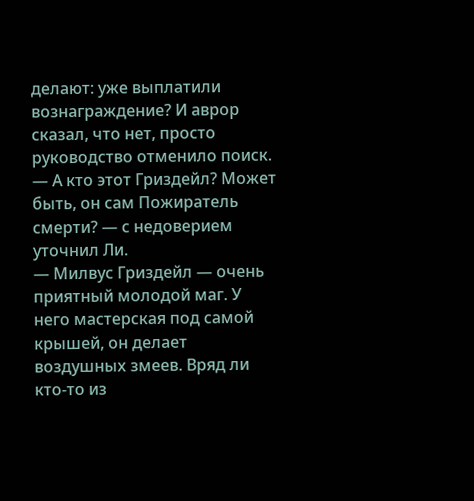делают: уже выплатили вознаграждение? И аврор сказал, что нет, просто руководство отменило поиск.
— А кто этот Гриздейл? Может быть, он сам Пожиратель смерти? — с недоверием уточнил Ли.
— Милвус Гриздейл — очень приятный молодой маг. У него мастерская под самой крышей, он делает воздушных змеев. Вряд ли кто-то из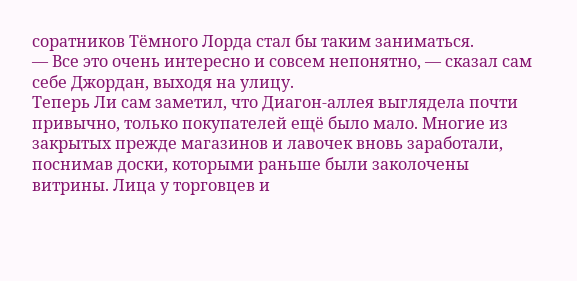соратников Тёмного Лорда стал бы таким заниматься.
— Все это очень интересно и совсем непонятно, — сказал сам себе Джордан, выходя на улицу.
Теперь Ли сам заметил, что Диагон-аллея выглядела почти привычно, только покупателей ещё было мало. Многие из закрытых прежде магазинов и лавочек вновь заработали, поснимав доски, которыми раньше были заколочены витрины. Лица у торговцев и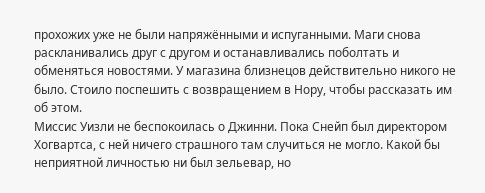прохожих уже не были напряжёнными и испуганными. Маги снова раскланивались друг с другом и останавливались поболтать и обменяться новостями. У магазина близнецов действительно никого не было. Стоило поспешить с возвращением в Нору, чтобы рассказать им об этом.
Миссис Уизли не беспокоилась о Джинни. Пока Снейп был директором Хогвартса, с ней ничего страшного там случиться не могло. Какой бы неприятной личностью ни был зельевар, но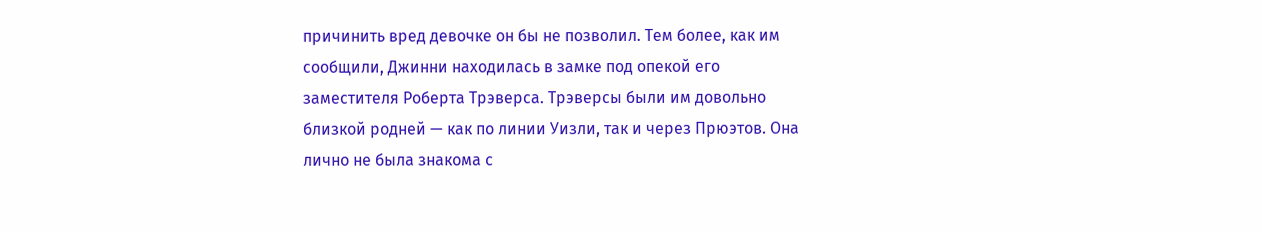причинить вред девочке он бы не позволил. Тем более, как им сообщили, Джинни находилась в замке под опекой его заместителя Роберта Трэверса. Трэверсы были им довольно близкой родней — как по линии Уизли, так и через Прюэтов. Она лично не была знакома с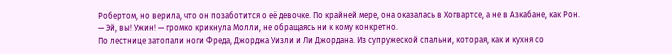Робертом, но верила, что он позаботится о её девочке. По крайней мере, она оказалась в Хогвартсе, а не в Азкабане, как Рон.
— Эй, вы! Ужин! — громко крикнула Молли, не обращаясь ни к кому конкретно.
По лестнице затопали ноги Фреда, Джорджа Уизли и Ли Джордана. Из супружеской спальни, которая, как и кухня со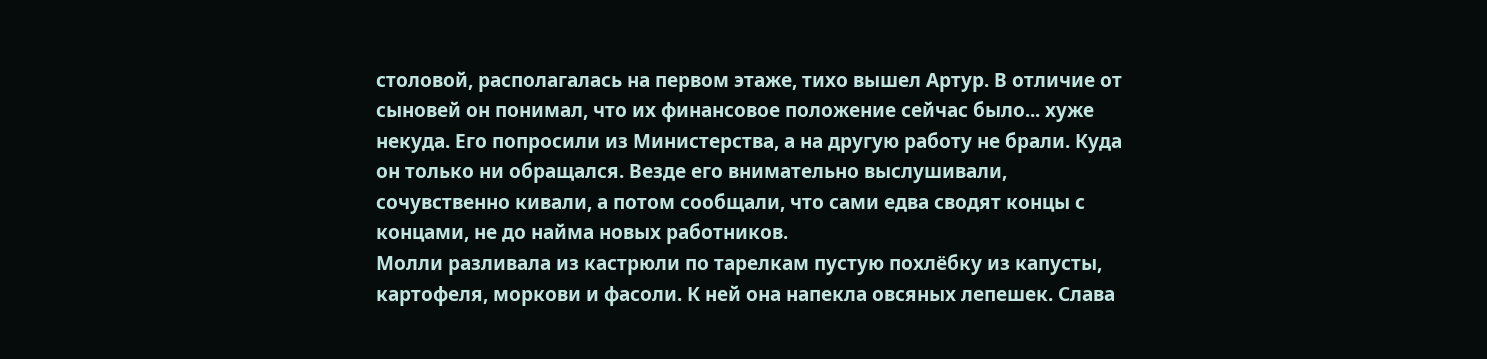столовой, располагалась на первом этаже, тихо вышел Артур. В отличие от сыновей он понимал, что их финансовое положение сейчас было... хуже некуда. Его попросили из Министерства, а на другую работу не брали. Куда он только ни обращался. Везде его внимательно выслушивали, сочувственно кивали, а потом сообщали, что сами едва сводят концы с концами, не до найма новых работников.
Молли разливала из кастрюли по тарелкам пустую похлёбку из капусты, картофеля, моркови и фасоли. К ней она напекла овсяных лепешек. Слава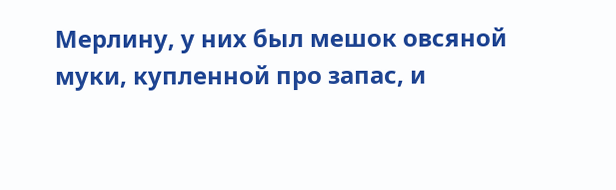Мерлину, у них был мешок овсяной муки, купленной про запас, и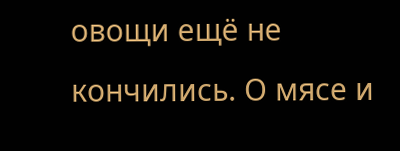овощи ещё не кончились. О мясе и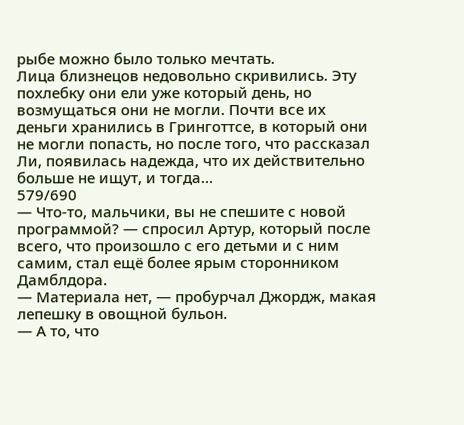рыбе можно было только мечтать.
Лица близнецов недовольно скривились. Эту похлебку они ели уже который день, но возмущаться они не могли. Почти все их деньги хранились в Гринготтсе, в который они не могли попасть, но после того, что рассказал Ли, появилась надежда, что их действительно больше не ищут, и тогда…
579/690
— Что-то, мальчики, вы не спешите с новой программой? — спросил Артур, который после всего, что произошло с его детьми и с ним самим, стал ещё более ярым сторонником Дамблдора.
— Материала нет, — пробурчал Джордж, макая лепешку в овощной бульон.
— А то, что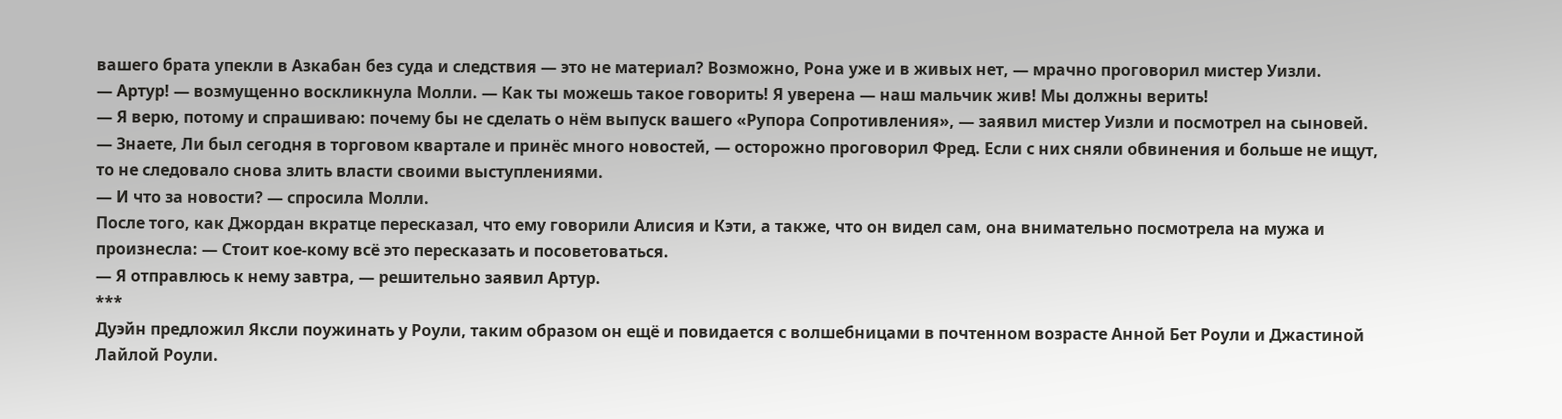вашего брата упекли в Азкабан без суда и следствия — это не материал? Возможно, Рона уже и в живых нет, — мрачно проговорил мистер Уизли.
— Артур! — возмущенно воскликнула Молли. — Как ты можешь такое говорить! Я уверена — наш мальчик жив! Мы должны верить!
— Я верю, потому и спрашиваю: почему бы не сделать о нём выпуск вашего «Рупора Сопротивления», — заявил мистер Уизли и посмотрел на сыновей.
— Знаете, Ли был сегодня в торговом квартале и принёс много новостей, — осторожно проговорил Фред. Если с них сняли обвинения и больше не ищут, то не следовало снова злить власти своими выступлениями.
— И что за новости? — спросила Молли.
После того, как Джордан вкратце пересказал, что ему говорили Алисия и Кэти, а также, что он видел сам, она внимательно посмотрела на мужа и произнесла: — Стоит кое-кому всё это пересказать и посоветоваться.
— Я отправлюсь к нему завтра, — решительно заявил Артур.
***
Дуэйн предложил Яксли поужинать у Роули, таким образом он ещё и повидается с волшебницами в почтенном возрасте Анной Бет Роули и Джастиной Лайлой Роули.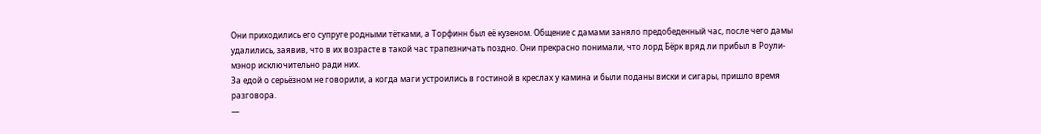Они приходились его супруге родными тётками, а Торфинн был её кузеном. Общение с дамами заняло предобеденный час, после чего дамы удалились, заявив, что в их возрасте в такой час трапезничать поздно. Они прекрасно понимали, что лорд Бёрк вряд ли прибыл в Роули-мэнор исключительно ради них.
За едой о серьёзном не говорили, а когда маги устроились в гостиной в креслах у камина и были поданы виски и сигары, пришло время разговора.
—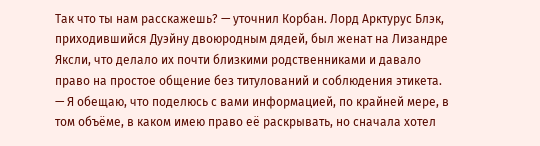Так что ты нам расскажешь? — уточнил Корбан. Лорд Арктурус Блэк, приходившийся Дуэйну двоюродным дядей, был женат на Лизандре Яксли, что делало их почти близкими родственниками и давало право на простое общение без титулований и соблюдения этикета.
— Я обещаю, что поделюсь с вами информацией, по крайней мере, в том объёме, в каком имею право её раскрывать, но сначала хотел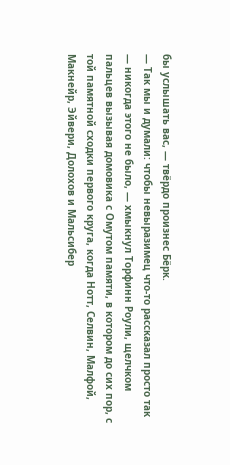бы услышать вас, — твёрдо произнес Бёрк.
— Так мы и думали: чтобы невыразимец что-то рассказал просто так — никогда этого не было, — хмыкнул Торфинн Роули, щелчком пальцев вызывая домовика с Омутом памяти, в котором до сих пор, с той памятной сходки первого круга, когда Нотт, Селвин, Малфой, Макнейр, Эйвери, Долохов и Мальсибер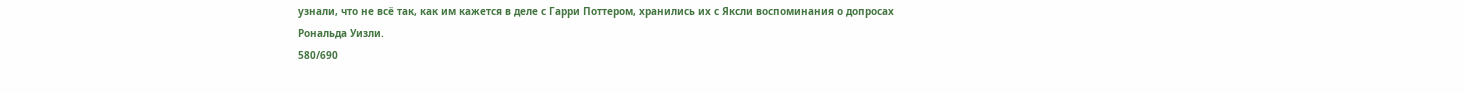узнали, что не всё так, как им кажется в деле с Гарри Поттером, хранились их с Яксли воспоминания о допросах Рональда Уизли.
580/690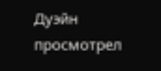Дуэйн просмотрел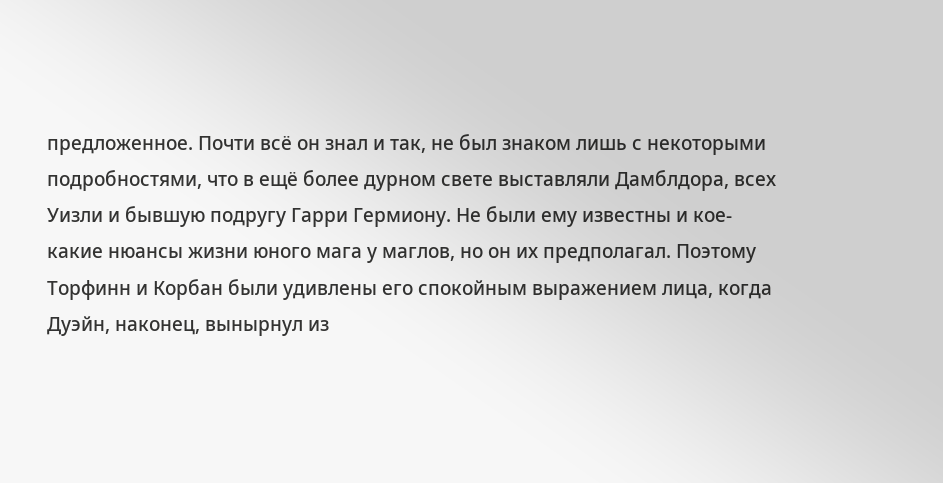предложенное. Почти всё он знал и так, не был знаком лишь с некоторыми подробностями, что в ещё более дурном свете выставляли Дамблдора, всех Уизли и бывшую подругу Гарри Гермиону. Не были ему известны и кое-какие нюансы жизни юного мага у маглов, но он их предполагал. Поэтому Торфинн и Корбан были удивлены его спокойным выражением лица, когда Дуэйн, наконец, вынырнул из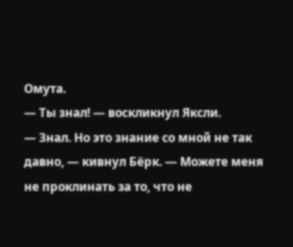Омута.
— Ты знал! — воскликнул Яксли.
— Знал. Но это знание со мной не так давно, — кивнул Бёрк. — Можете меня не проклинать за то, что не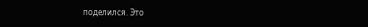поделился. Это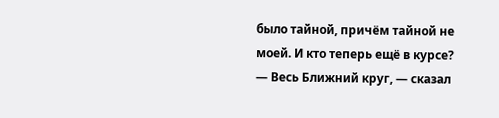было тайной, причём тайной не моей. И кто теперь ещё в курсе?
— Весь Ближний круг, — сказал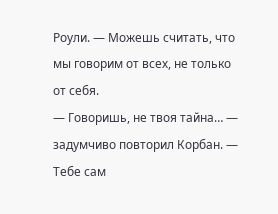Роули. — Можешь считать, что мы говорим от всех, не только от себя.
— Говоришь, не твоя тайна… — задумчиво повторил Корбан. — Тебе сам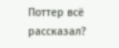Поттер всё рассказал?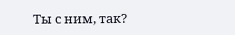Ты с ним, так?